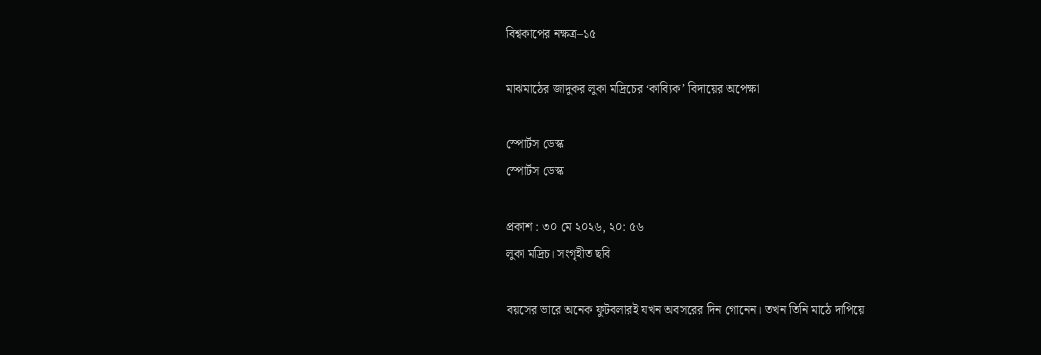বিশ্বকাপের নক্ষত্র–১৫

মাঝমাঠের জাদুকর লুকা মদ্রিচের ‘কাব্যিক’ বিদায়ের অপেক্ষা

স্পোর্টস ডেস্ক
স্পোর্টস ডেস্ক

প্রকাশ : ৩০ মে ২০২৬, ২০: ৫৬
লুকা মদ্রিচ। সংগৃহীত ছবি

বয়সের ভারে অনেক ফুটবলারই যখন অবসরের দিন গোনেন। তখন তিনি মাঠে দাপিয়ে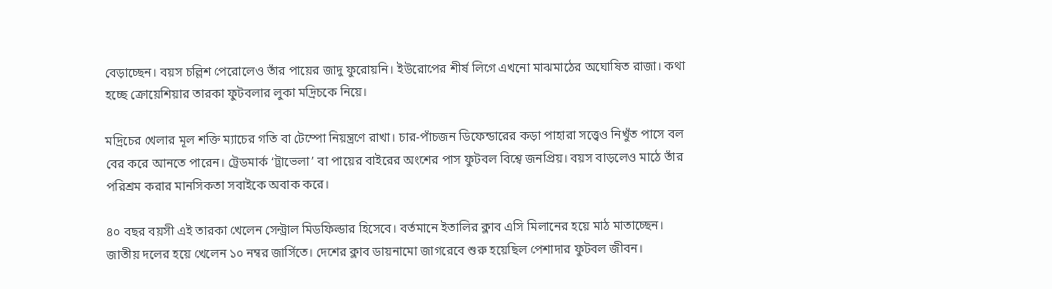বেড়াচ্ছেন। বয়স চল্লিশ পেরোলেও তাঁর পায়ের জাদু ফুরোয়নি। ইউরোপের শীর্ষ লিগে এখনো মাঝমাঠের অঘোষিত রাজা। কথা হচ্ছে ক্রোয়েশিয়ার তারকা ফুটবলার লুকা মদ্রিচকে নিয়ে।

মদ্রিচের খেলার মূল শক্তি ম্যাচের গতি বা টেম্পো নিয়ন্ত্রণে রাখা। চার-পাঁচজন ডিফেন্ডারের কড়া পাহারা সত্ত্বেও নিখুঁত পাসে বল বের করে আনতে পারেন। ট্রেডমার্ক ‘ট্রাভেলা’ বা পায়ের বাইরের অংশের পাস ফুটবল বিশ্বে জনপ্রিয়। বয়স বাড়লেও মাঠে তাঁর পরিশ্রম করার মানসিকতা সবাইকে অবাক করে।

৪০ বছর বয়সী এই তারকা খেলেন সেন্ট্রাল মিডফিল্ডার হিসেবে। বর্তমানে ইতালির ক্লাব এসি মিলানের হয়ে মাঠ মাতাচ্ছেন। জাতীয় দলের হয়ে খেলেন ১০ নম্বর জার্সিতে। দেশের ক্লাব ডায়নামো জাগরেবে শুরু হয়েছিল পেশাদার ফুটবল জীবন।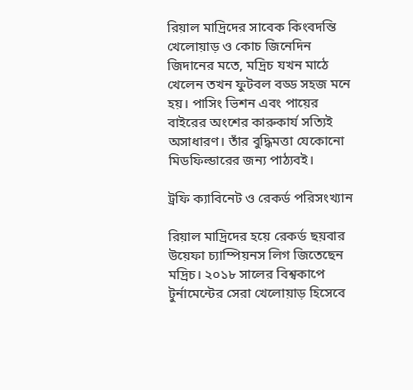রিয়াল মাদ্রিদের সাবেক কিংবদন্তি খেলোয়াড় ও কোচ জিনেদিন জিদানের মতে, মদ্রিচ যখন মাঠে খেলেন তখন ফুটবল বড্ড সহজ মনে হয়। পাসিং ভিশন এবং পায়ের বাইরের অংশের কারুকার্য সত্যিই অসাধারণ। তাঁর বুদ্ধিমত্তা যেকোনো মিডফিল্ডারের জন্য পাঠ্যবই।

ট্রফি ক্যাবিনেট ও রেকর্ড পরিসংখ্যান

রিয়াল মাদ্রিদের হয়ে রেকর্ড ছয়বার উয়েফা চ্যাম্পিয়নস লিগ জিতেছেন মদ্রিচ। ২০১৮ সালের বিশ্বকাপে টুর্নামেন্টের সেরা খেলোয়াড় হিসেবে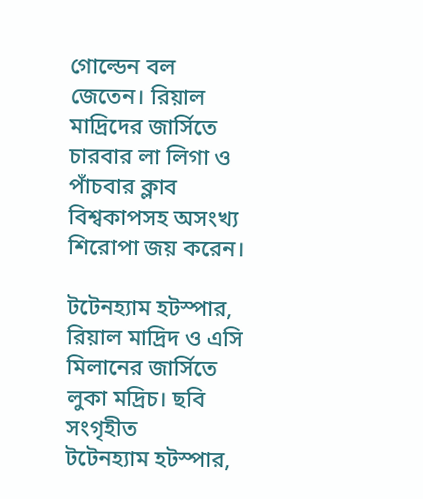গোল্ডেন বল জেতেন। রিয়াল মাদ্রিদের জার্সিতে চারবার লা লিগা ও পাঁচবার ক্লাব বিশ্বকাপসহ অসংখ্য শিরোপা জয় করেন।

টটেনহ্যাম হটস্পার, রিয়াল মাদ্রিদ ও এসি মিলানের জার্সিতে লুকা মদ্রিচ। ছবি সংগৃহীত
টটেনহ্যাম হটস্পার,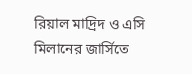রিয়াল মাদ্রিদ ও এসি মিলানের জার্সিতে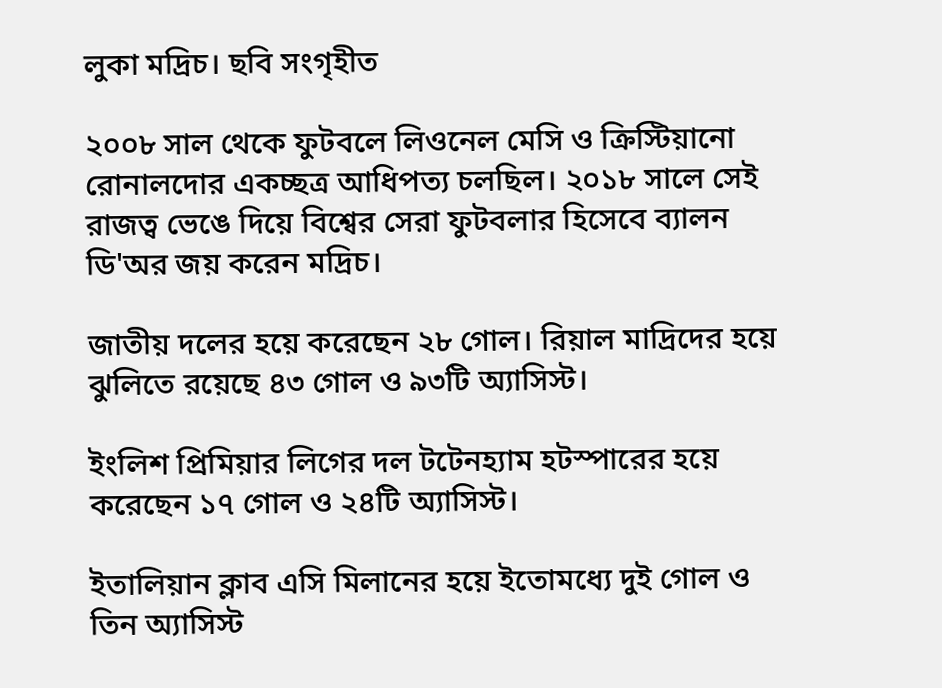লুকা মদ্রিচ। ছবি সংগৃহীত

২০০৮ সাল থেকে ফুটবলে লিওনেল মেসি ও ক্রিস্টিয়ানো রোনালদোর একচ্ছত্র আধিপত্য চলছিল। ২০১৮ সালে সেই রাজত্ব ভেঙে দিয়ে বিশ্বের সেরা ফুটবলার হিসেবে ব্যালন ডি'অর জয় করেন মদ্রিচ।

জাতীয় দলের হয়ে করেছেন ২৮ গোল। রিয়াল মাদ্রিদের হয়ে ঝুলিতে রয়েছে ৪৩ গোল ও ৯৩টি অ্যাসিস্ট।

ইংলিশ প্রিমিয়ার লিগের দল টটেনহ্যাম হটস্পারের হয়ে করেছেন ১৭ গোল ও ২৪টি অ্যাসিস্ট।

ইতালিয়ান ক্লাব এসি মিলানের হয়ে ইতোমধ্যে দুই গোল ও তিন অ্যাসিস্ট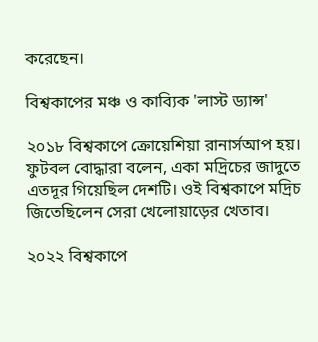করেছেন।

বিশ্বকাপের মঞ্চ ও কাব্যিক 'লাস্ট ড্যান্স'

২০১৮ বিশ্বকাপে ক্রোয়েশিয়া রানার্সআপ হয়। ফুটবল বোদ্ধারা বলেন, একা মদ্রিচের জাদুতে এতদূর গিয়েছিল দেশটি। ওই বিশ্বকাপে মদ্রিচ জিতেছিলেন সেরা খেলোয়াড়ের খেতাব।

২০২২ বিশ্বকাপে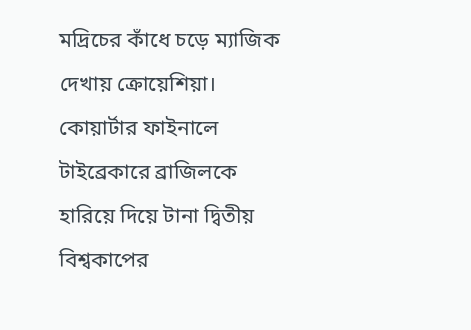মদ্রিচের কাঁধে চড়ে ম্যাজিক দেখায় ক্রোয়েশিয়া। কোয়ার্টার ফাইনালে টাইব্রেকারে ব্রাজিলকে হারিয়ে দিয়ে টানা দ্বিতীয় বিশ্বকাপের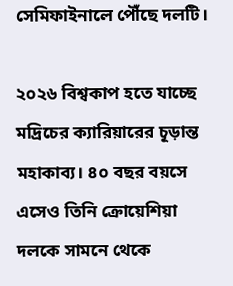সেমিফাইনালে পৌঁছে দলটি।

২০২৬ বিশ্বকাপ হতে যাচ্ছে মদ্রিচের ক্যারিয়ারের চূড়ান্ত মহাকাব্য। ৪০ বছর বয়সে এসেও তিনি ক্রোয়েশিয়া দলকে সামনে থেকে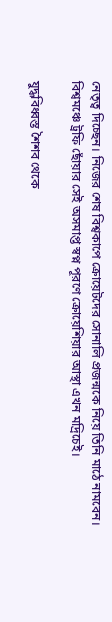নেতৃত্ব দিচ্ছেন। নিজের শেষ বিশ্বকাপে ক্রোয়েটদের সোনালি প্রজন্মকে নিয়ে তিনি মাঠে নামবেন। বিশ্বমঞ্চে ট্রফি ছোঁয়ার সেই অসমাপ্ত স্বপ্ন পূরণে ক্রোয়েশিয়ার আস্থা এখন মদ্রিচেই।

যুদ্ধবিধ্বস্ত শৈশব থেকে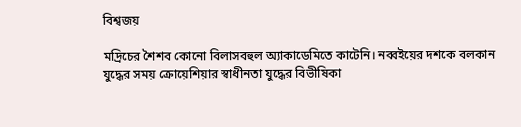বিশ্বজয়

মদ্রিচের শৈশব কোনো বিলাসবহুল অ্যাকাডেমিতে কাটেনি। নব্বইয়ের দশকে বলকান যুদ্ধের সময় ক্রোয়েশিয়ার স্বাধীনতা যুদ্ধের বিভীষিকা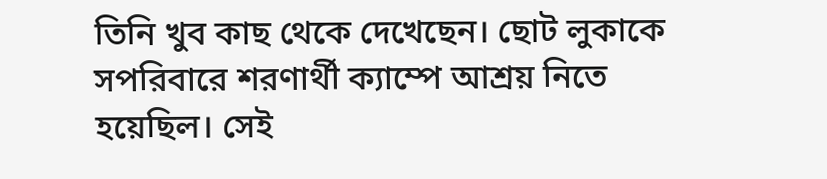তিনি খুব কাছ থেকে দেখেছেন। ছোট লুকাকে সপরিবারে শরণার্থী ক্যাম্পে আশ্রয় নিতে হয়েছিল। সেই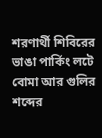শরণার্থী শিবিরের ভাঙা পার্কিং লটে বোমা আর গুলির শব্দের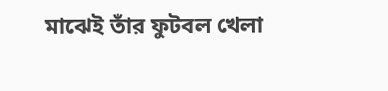মাঝেই তাঁর ফুটবল খেলা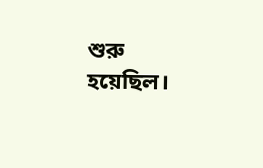শুরু হয়েছিল।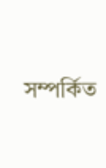সম্পর্কিত